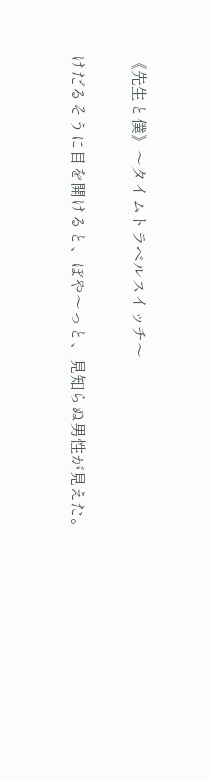《先生と僕》〜タイムトラベルスイッチ〜

けだるそうに目を開けると、ぼや〜っと、見知らぬ男性が見えた。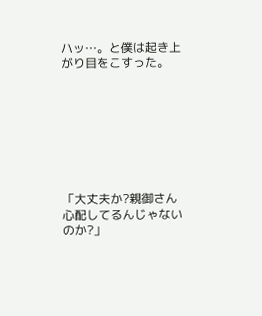ハッ…。と僕は起き上がり目をこすった。








「大丈夫か?親御さん心配してるんじゃないのか?」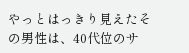やっとはっきり見えたその男性は、40代位のサ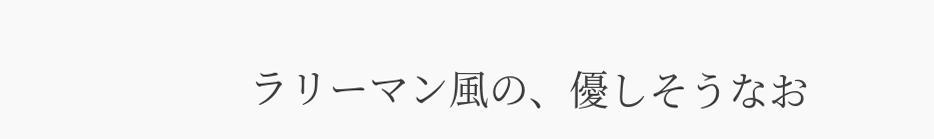ラリーマン風の、優しそうなお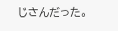じさんだった。